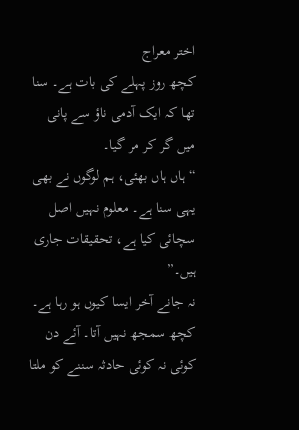اختر معراج
کچھ روز پہلے کی بات ہے۔ سنا تھا کہ ایک آدمی ناؤ سے پانی میں گر کر مر گیا۔
“ہاں ہاں بھئی، ہم لوگوں نے بھی یہی سنا ہے۔ معلوم نہیں اصل سچائی کیا ہے، تحقیقات جاری ہیں۔”
نہ جانے آخر ایسا کیوں ہو رہا ہے۔ کچھ سمجھ نہیں آتا۔ آئے دن کوئی نہ کوئی حادثہ سننے کو ملتا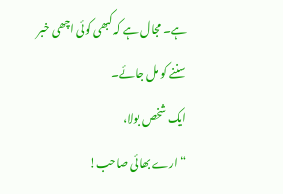ہے۔ مجال ہے کہ کبھی کوئی اچھی خبر سننے کو مل جائے۔
ایک شخص بولا،
“ارے بھائی صاحب!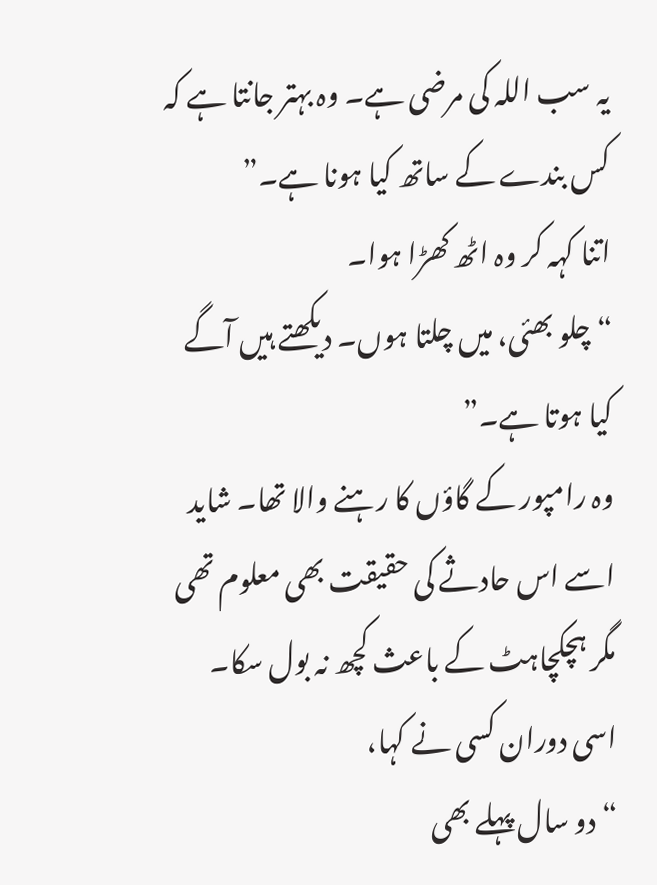یہ سب اللہ کی مرضی ہے۔ وہ بہتر جانتا ہے کہ کس بندے کے ساتھ کیا ہونا ہے۔”
اتنا کہہ کر وہ اٹھ کھڑا ہوا۔
“چلو بھئی، میں چلتا ہوں۔ دیکھتے ہیں آگے کیا ہوتا ہے۔”
وہ رامپور کے گاؤں کا رہنے والا تھا۔ شاید اسے اس حادثے کی حقیقت بھی معلوم تھی مگر ہچکچاہٹ کے باعث کچھ نہ بول سکا۔
اسی دوران کسی نے کہا،
“دو سال پہلے بھی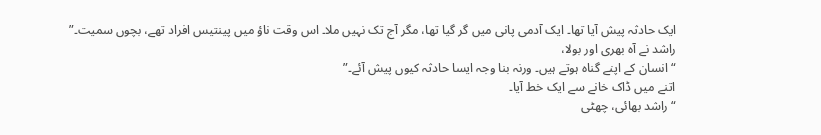ایک حادثہ پیش آیا تھا۔ ایک آدمی پانی میں گر گیا تھا، مگر آج تک نہیں ملا۔ اس وقت ناؤ میں پینتیس افراد تھے، بچوں سمیت۔”
راشد نے آہ بھری اور بولا،
“انسان کے اپنے گناہ ہوتے ہیں۔ ورنہ بنا وجہ ایسا حادثہ کیوں پیش آئے۔”
اتنے میں ڈاک خانے سے ایک خط آیا۔
“راشد بھائی، چھٹی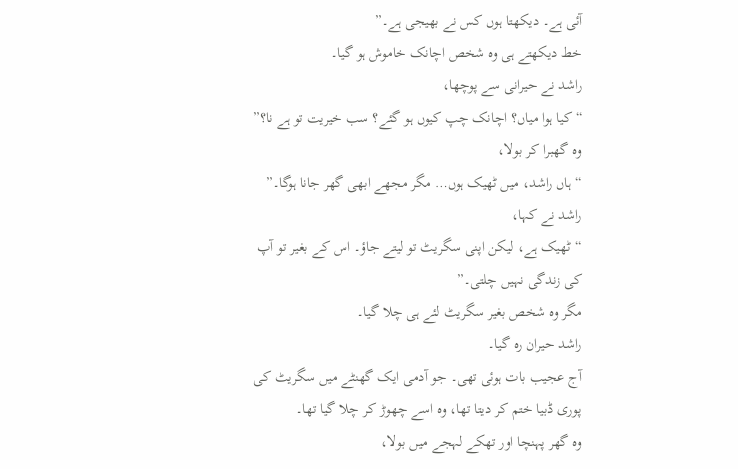آئی ہے۔ دیکھتا ہوں کس نے بھیجی ہے۔”
خط دیکھتے ہی وہ شخص اچانک خاموش ہو گیا۔
راشد نے حیرانی سے پوچھا،
“کیا ہوا میاں؟ اچانک چپ کیوں ہو گئے؟ سب خیریت تو ہے نا؟”
وہ گھبرا کر بولا،
“ہاں راشد، میں ٹھیک ہوں… مگر مجھے ابھی گھر جانا ہوگا۔”
راشد نے کہا،
“ٹھیک ہے، لیکن اپنی سگریٹ تو لیتے جاؤ۔ اس کے بغیر تو آپ کی زندگی نہیں چلتی۔”
مگر وہ شخص بغیر سگریٹ لئے ہی چلا گیا۔
راشد حیران رہ گیا۔
آج عجیب بات ہوئی تھی۔ جو آدمی ایک گھنٹے میں سگریٹ کی پوری ڈبیا ختم کر دیتا تھا، وہ اسے چھوڑ کر چلا گیا تھا۔
وہ گھر پہنچا اور تھکے لہجے میں بولا،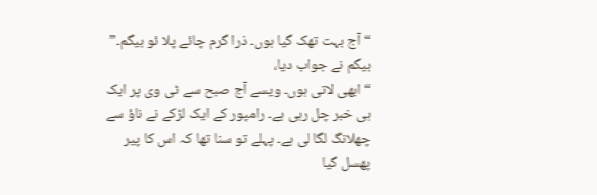“آج بہت تھک گیا ہوں۔ ذرا گرم چائے پلا ئو بیگم۔”
بیگم نے جواب دیا،
“ابھی لاتی ہوں۔ ویسے آج صبح سے ٹی وی پر ایک ہی خبر چل رہی ہے۔ رامپور کے ایک لڑکے نے ناؤ سے چھلانگ لگا لی ہے۔ پہلے تو سنا تھا کہ اس کا پیر پھسل گیا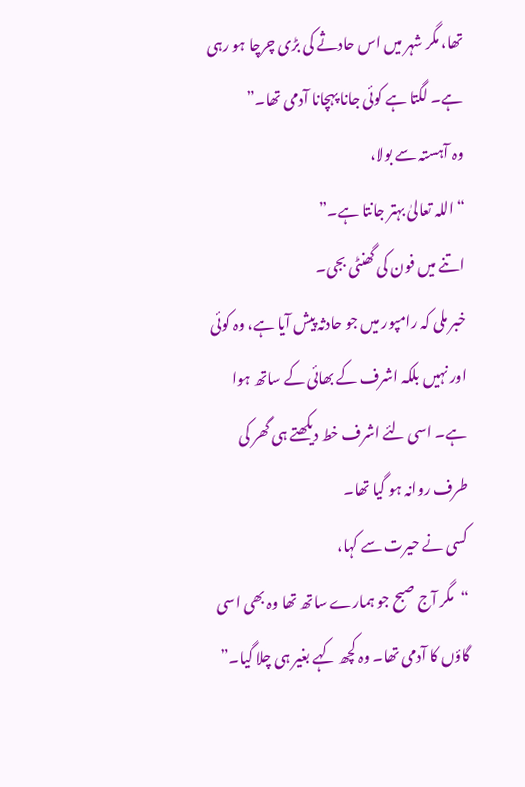تھا، مگر شہر میں اس حادثے کی بڑی چرچا ہو رہی ہے۔ لگتا ہے کوئی جانا پہچانا آدمی تھا۔”
وہ آہستہ سے بولا،
“اللہ تعالیٰ بہتر جانتا ہے۔”
اتنے میں فون کی گھنٹی بجی۔
خبر ملی کہ رامپور میں جو حادثہ پیش آیا ہے، وہ کوئی اور نہیں بلکہ اشرف کے بھائی کے ساتھ ہوا ہے۔ اسی لئے اشرف خط دیکھتے ہی گھر کی طرف روانہ ہو گیا تھا۔
کسی نے حیرت سے کہا،
“مگر آج صبح جو ہمارے ساتھ تھا وہ بھی اسی گاؤں کا آدمی تھا۔ وہ کچھ کہے بغیر ہی چلا گیا۔”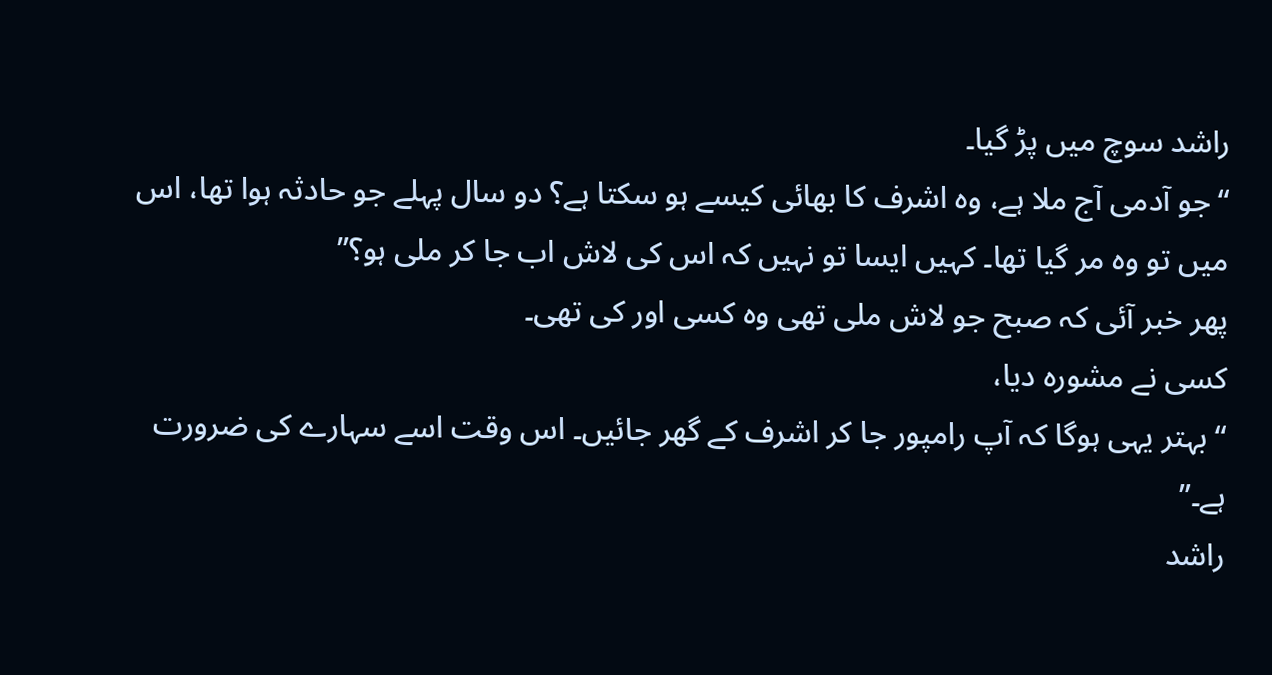راشد سوچ میں پڑ گیا۔
“جو آدمی آج ملا ہے، وہ اشرف کا بھائی کیسے ہو سکتا ہے؟ دو سال پہلے جو حادثہ ہوا تھا، اس میں تو وہ مر گیا تھا۔ کہیں ایسا تو نہیں کہ اس کی لاش اب جا کر ملی ہو؟”
پھر خبر آئی کہ صبح جو لاش ملی تھی وہ کسی اور کی تھی۔
کسی نے مشورہ دیا،
“بہتر یہی ہوگا کہ آپ رامپور جا کر اشرف کے گھر جائیں۔ اس وقت اسے سہارے کی ضرورت ہے۔”
راشد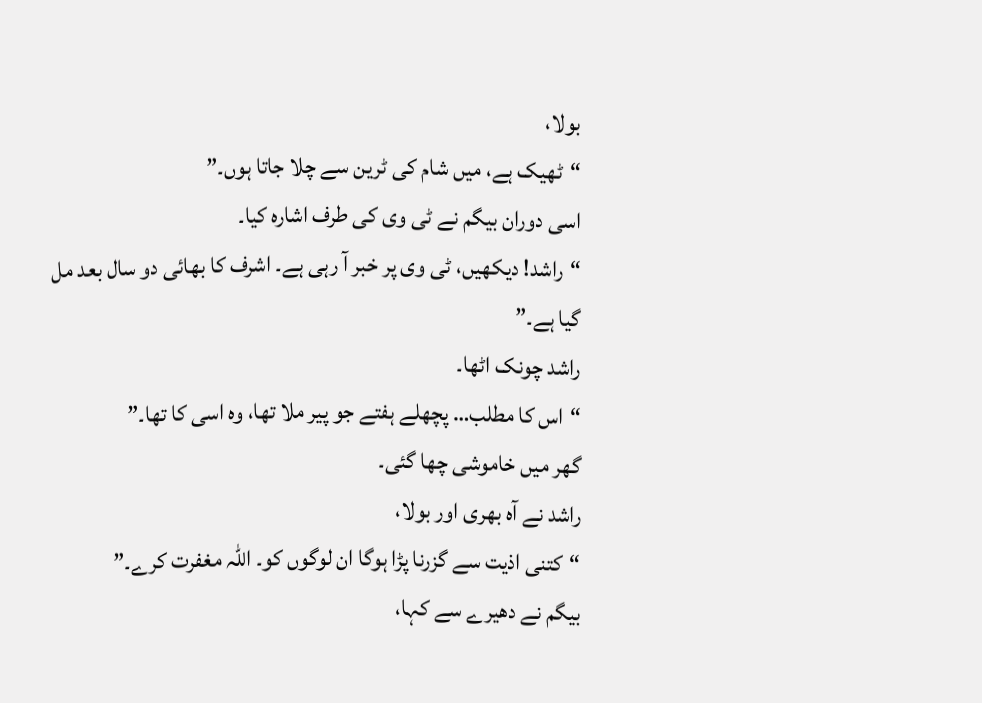بولا،
“ٹھیک ہے، میں شام کی ٹرین سے چلا جاتا ہوں۔”
اسی دوران بیگم نے ٹی وی کی طرف اشارہ کیا۔
“راشد! دیکھیں، ٹی وی پر خبر آ رہی ہے۔ اشرف کا بھائی دو سال بعد مل گیا ہے۔”
راشد چونک اٹھا۔
“اس کا مطلب… پچھلے ہفتے جو پیر ملا تھا، وہ اسی کا تھا۔”
گھر میں خاموشی چھا گئی۔
راشد نے آہ بھری اور بولا،
“کتنی اذیت سے گزرنا پڑا ہوگا ان لوگوں کو۔ اللہ مغفرت کرے۔”
بیگم نے دھیرے سے کہا،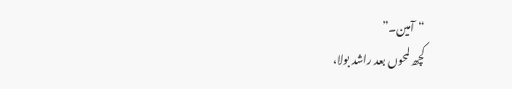“آمین۔”
کچھ لمحوں بعد راشد بولا،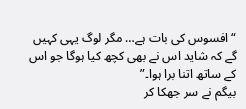“افسوس کی بات ہے… مگر لوگ یہی کہیں گے کہ شاید اس نے بھی کچھ کیا ہوگا جو اس کے ساتھ اتنا برا ہوا۔”
بیگم نے سر جھکا کر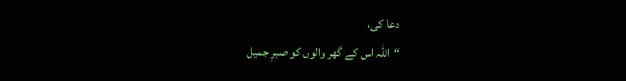دعا کی،
“اللہ اس کے گھر والوں کو صبرِ جمیل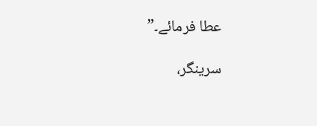عطا فرمائے۔”

سرینگر،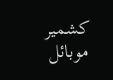کشمیر
موبائل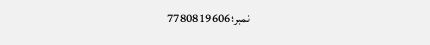نمبر؛7780819606